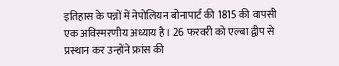इतिहास के पन्नों में नेपोलियन बोनापार्ट की 1815 की वापसी एक अविस्मरणीय अध्याय है। 26 फरवरी को एल्बा द्वीप से प्रस्थान कर उन्होंने फ्रांस की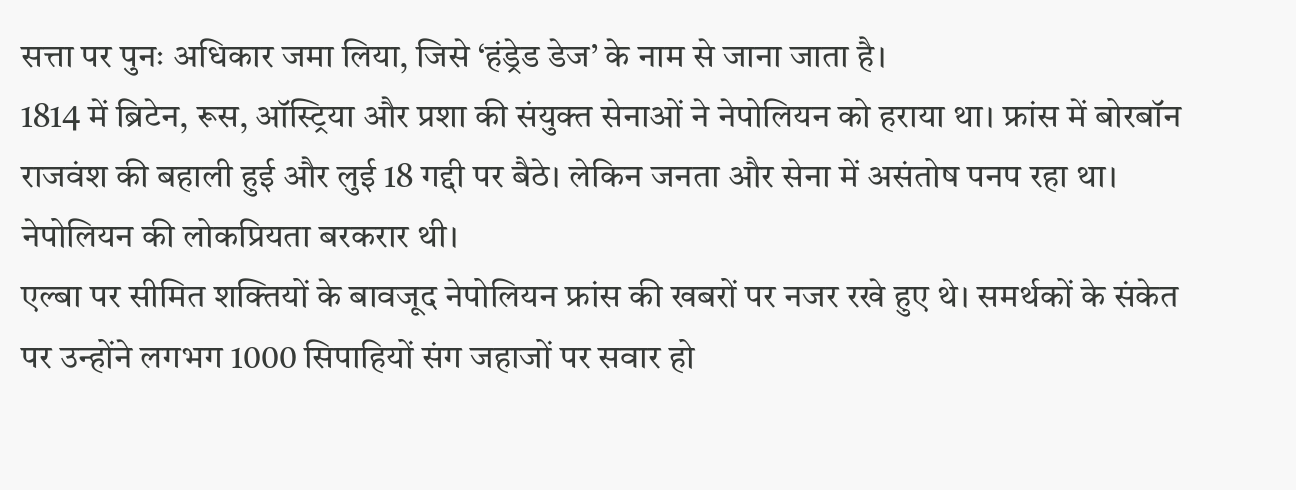सत्ता पर पुनः अधिकार जमा लिया, जिसे ‘हंड्रेड डेज’ के नाम से जाना जाता है।
1814 में ब्रिटेन, रूस, ऑस्ट्रिया और प्रशा की संयुक्त सेनाओं ने नेपोलियन को हराया था। फ्रांस में बोरबॉन राजवंश की बहाली हुई और लुई 18 गद्दी पर बैठे। लेकिन जनता और सेना में असंतोष पनप रहा था। नेपोलियन की लोकप्रियता बरकरार थी।
एल्बा पर सीमित शक्तियों के बावजूद नेपोलियन फ्रांस की खबरों पर नजर रखे हुए थे। समर्थकों के संकेत पर उन्होंने लगभग 1000 सिपाहियों संग जहाजों पर सवार हो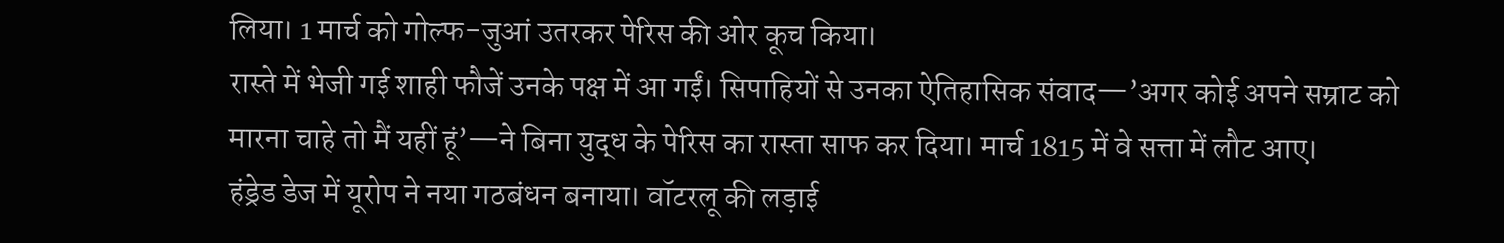लिया। 1 मार्च को गोल्फ-जुआं उतरकर पेरिस की ओर कूच किया।
रास्ते में भेजी गई शाही फौजें उनके पक्ष में आ गईं। सिपाहियों से उनका ऐतिहासिक संवाद—’अगर कोई अपने सम्राट को मारना चाहे तो मैं यहीं हूं’—ने बिना युद्ध के पेरिस का रास्ता साफ कर दिया। मार्च 1815 में वे सत्ता में लौट आए।
हंड्रेड डेज में यूरोप ने नया गठबंधन बनाया। वॉटरलू की लड़ाई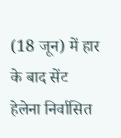(18 जून) में हार के बाद सेंट हेलेना निर्वासित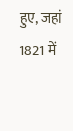हुए, जहां 1821 में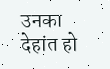उनका देहांत हो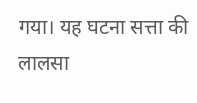गया। यह घटना सत्ता की लालसा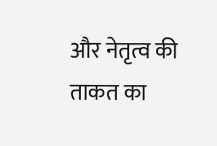और नेतृत्व की ताकत का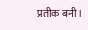प्रतीक बनी।